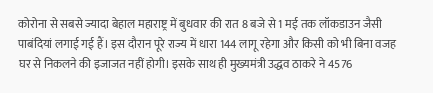कोरोना से सबसे ज्यादा बेहाल महाराष्ट्र में बुधवार की रात 8 बजे से 1 मई तक लॉकडाउन जैसी पाबंदियां लगाई गई हैं। इस दौरान पूरे राज्य में धारा 144 लागू रहेगा और किसी को भी बिना वजह घर से निकलने की इजाजत नहीं होगी। इसके साथ ही मुख्यमंत्री उद्धव ठाकरे ने 4576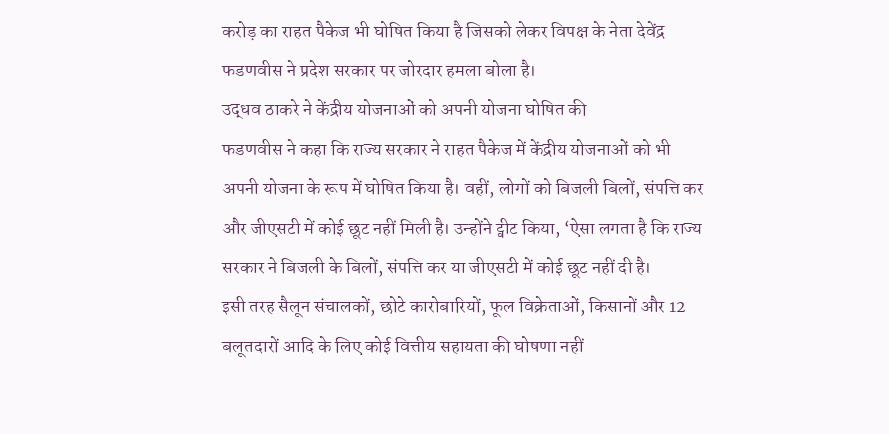करोड़ का राहत पैकेज भी घोषित किया है जिसको लेकर विपक्ष के नेता देवेंद्र फडणवीस ने प्रदेश सरकार पर जोरदार हमला बोला है।
उद्धव ठाकरे ने केंद्रीय योजनाओं को अपनी योजना घोषित की
फडणवीस ने कहा कि राज्य सरकार ने राहत पैकेज में केंद्रीय योजनाओं को भी अपनी योजना के रूप में घोषित किया है। वहीं, लोगों को बिजली बिलों, संपत्ति कर और जीएसटी में कोई छूट नहीं मिली है। उन्होंने ट्वीट किया, ‘ऐसा लगता है कि राज्य सरकार ने बिजली के बिलों, संपत्ति कर या जीएसटी में कोई छूट नहीं दी है।
इसी तरह सैलून संचालकों, छोटे कारोबारियों, फूल विक्रेताओं, किसानों और 12 बलूतदारों आदि के लिए कोई वित्तीय सहायता की घोषणा नहीं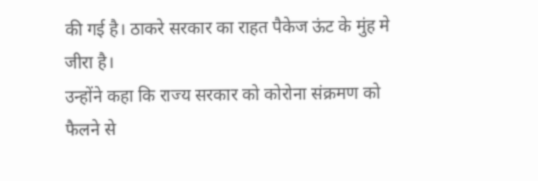की गई है। ठाकरे सरकार का राहत पैकेज ऊंट के मुंह मे जीरा है।
उन्होंने कहा कि राज्य सरकार को कोरोना संक्रमण को फैलने से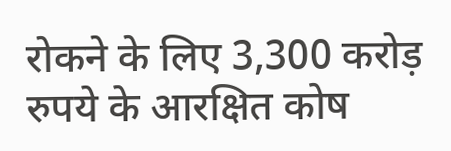रोकने के लिए 3,300 करोड़ रुपये के आरक्षित कोष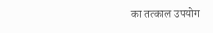का तत्काल उपयोग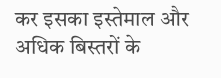कर इसका इस्तेमाल और अधिक बिस्तरों के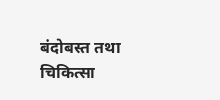बंदोबस्त तथा चिकित्सा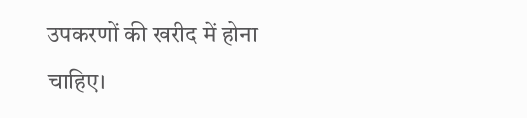उपकरणों की खरीद में होना चाहिए।